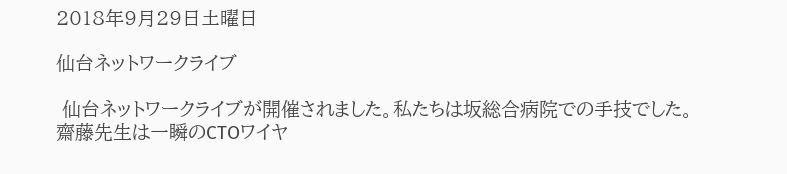2018年9月29日土曜日

仙台ネットワークライブ

 仙台ネットワークライブが開催されました。私たちは坂総合病院での手技でした。
齋藤先生は一瞬のCTOワイヤ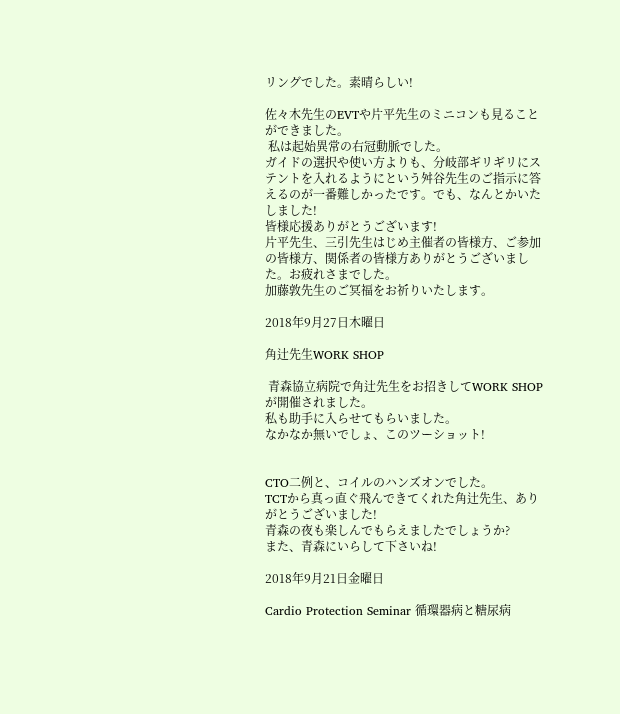リングでした。素晴らしい!

佐々木先生のEVTや片平先生のミニコンも見ることができました。
 私は起始異常の右冠動脈でした。
ガイドの選択や使い方よりも、分岐部ギリギリにステントを入れるようにという舛谷先生のご指示に答えるのが一番難しかったです。でも、なんとかいたしました!
皆様応援ありがとうございます!
片平先生、三引先生はじめ主催者の皆様方、ご参加の皆様方、関係者の皆様方ありがとうございました。お疲れさまでした。
加藤敦先生のご冥福をお祈りいたします。

2018年9月27日木曜日

角辻先生WORK SHOP

 青森協立病院で角辻先生をお招きしてWORK SHOPが開催されました。
私も助手に入らせてもらいました。
なかなか無いでしょ、このツーショット!


CTO二例と、コイルのハンズオンでした。
TCTから真っ直ぐ飛んできてくれた角辻先生、ありがとうございました!
青森の夜も楽しんでもらえましたでしょうか?
また、青森にいらして下さいね!

2018年9月21日金曜日

Cardio Protection Seminar 循環器病と糖尿病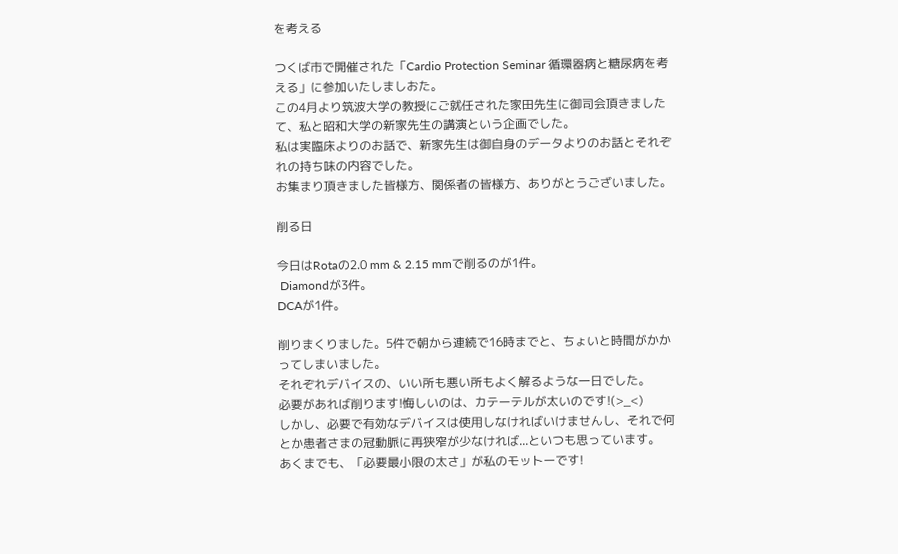を考える

つくば市で開催された「Cardio Protection Seminar 循環器病と糖尿病を考える」に参加いたしましおた。
この4月より筑波大学の教授にご就任された家田先生に御司会頂きましたて、私と昭和大学の新家先生の講演という企画でした。
私は実臨床よりのお話で、新家先生は御自身のデータよりのお話とそれぞれの持ち味の内容でした。
お集まり頂きました皆様方、関係者の皆様方、ありがとうございました。

削る日

今日はRotaの2.0 mm & 2.15 mmで削るのが1件。
 Diamondが3件。
DCAが1件。

削りまくりました。5件で朝から連続で16時までと、ちょいと時間がかかってしまいました。
それぞれデバイスの、いい所も悪い所もよく解るような一日でした。
必要があれば削ります!悔しいのは、カテーテルが太いのです!(>_<)
しかし、必要で有効なデバイスは使用しなければいけませんし、それで何とか患者さまの冠動脈に再狭窄が少なければ...といつも思っています。
あくまでも、「必要最小限の太さ」が私のモットーです!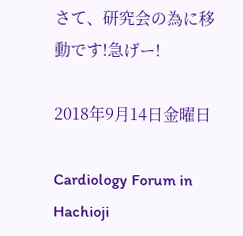さて、研究会の為に移動です!急げー!

2018年9月14日金曜日

Cardiology Forum in Hachioji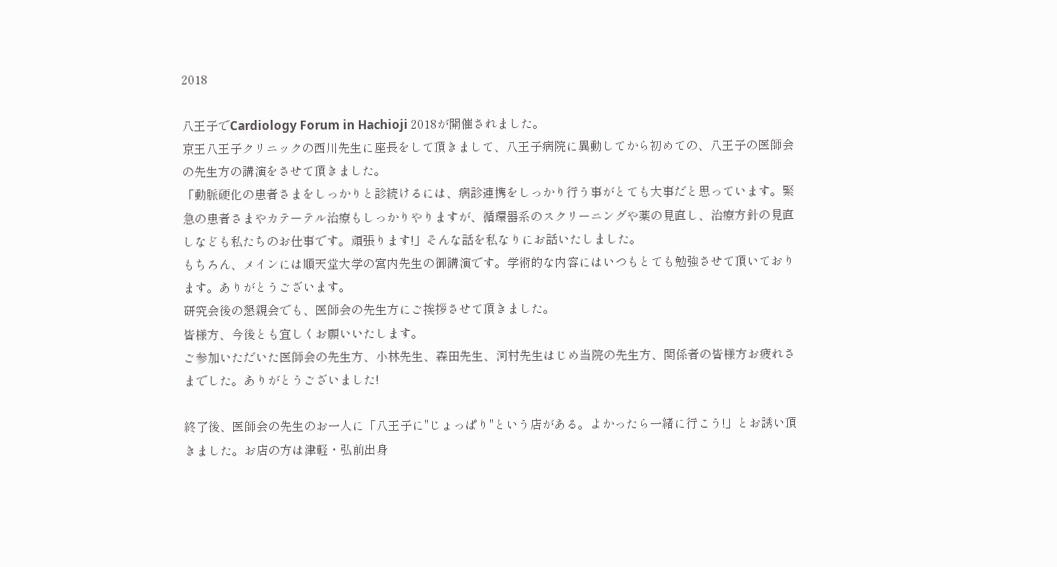2018

八王子でCardiology Forum in Hachioji 2018が開催されました。
京王八王子クリニックの西川先生に座長をして頂きまして、八王子病院に異動してから初めての、八王子の医師会の先生方の講演をさせて頂きました。
「動脈硬化の患者さまをしっかりと診続けるには、病診連携をしっかり行う事がとても大事だと思っています。緊急の患者さまやカテーテル治療もしっかりやりますが、循環器系のスクリーニングや薬の見直し、治療方針の見直しなども私たちのお仕事です。頑張ります!」そんな話を私なりにお話いたしました。
もちろん、メインには順天堂大学の宮内先生の御講演です。学術的な内容にはいつもとても勉強させて頂いております。ありがとうございます。
研究会後の懇親会でも、医師会の先生方にご挨拶させて頂きました。
皆様方、今後とも宜しくお願いいたします。
ご参加いただいた医師会の先生方、小林先生、森田先生、河村先生はじめ当院の先生方、関係者の皆様方お疲れさまでした。ありがとうございました!

終了後、医師会の先生のお一人に「八王子に"じょっぱり"という店がある。よかったら一緒に行こう!」とお誘い頂きました。お店の方は津軽・弘前出身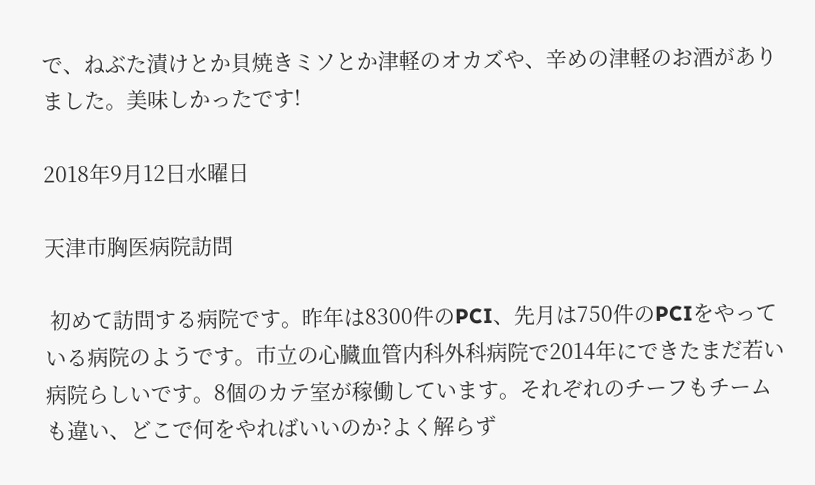で、ねぶた漬けとか貝焼きミソとか津軽のオカズや、辛めの津軽のお酒がありました。美味しかったです!

2018年9月12日水曜日

天津市胸医病院訪問

 初めて訪問する病院です。昨年は8300件のPCI、先月は750件のPCIをやっている病院のようです。市立の心臓血管内科外科病院で2014年にできたまだ若い病院らしいです。8個のカテ室が稼働しています。それぞれのチーフもチームも違い、どこで何をやればいいのか?よく解らず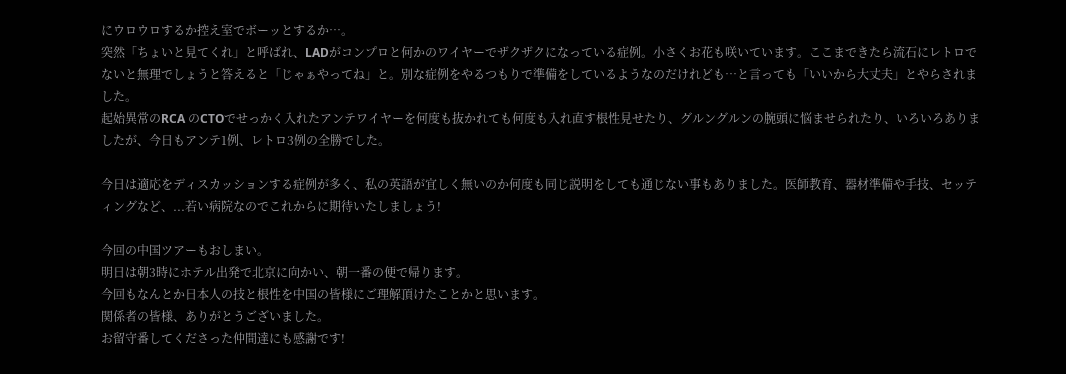にウロウロするか控え室でボーッとするか…。
突然「ちょいと見てくれ」と呼ばれ、LADがコンプロと何かのワイヤーでザクザクになっている症例。小さくお花も咲いています。ここまできたら流石にレトロでないと無理でしょうと答えると「じゃぁやってね」と。別な症例をやるつもりで準備をしているようなのだけれども…と言っても「いいから大丈夫」とやらされました。
起始異常のRCA のCTOでせっかく入れたアンテワイヤーを何度も抜かれても何度も入れ直す根性見せたり、グルングルンの腕頭に悩ませられたり、いろいろありましたが、今日もアンテ1例、レトロ3例の全勝でした。

今日は適応をディスカッションする症例が多く、私の英語が宜しく無いのか何度も同じ説明をしても通じない事もありました。医師教育、器材準備や手技、セッティングなど、...若い病院なのでこれからに期待いたしましょう!

今回の中国ツアーもおしまい。
明日は朝3時にホテル出発で北京に向かい、朝一番の便で帰ります。
今回もなんとか日本人の技と根性を中国の皆様にご理解頂けたことかと思います。
関係者の皆様、ありがとうございました。
お留守番してくださった仲間達にも感謝です!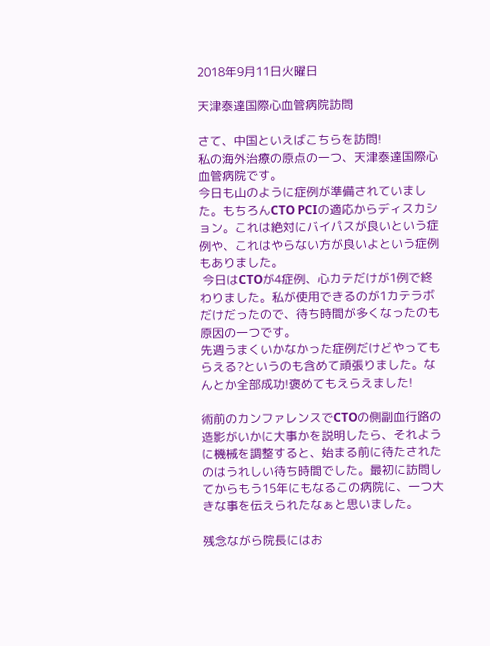2018年9月11日火曜日

天津泰達国際心血管病院訪問

さて、中国といえばこちらを訪問!
私の海外治療の原点の一つ、天津泰達国際心血管病院です。
今日も山のように症例が準備されていました。もちろんCTO PCIの適応からディスカション。これは絶対にバイパスが良いという症例や、これはやらない方が良いよという症例もありました。
 今日はCTOが4症例、心カテだけが1例で終わりました。私が使用できるのが1カテラボだけだったので、待ち時間が多くなったのも原因の一つです。
先週うまくいかなかった症例だけどやってもらえる?というのも含めて頑張りました。なんとか全部成功!褒めてもえらえました!

術前のカンファレンスでCTOの側副血行路の造影がいかに大事かを説明したら、それように機械を調整すると、始まる前に待たされたのはうれしい待ち時間でした。最初に訪問してからもう15年にもなるこの病院に、一つ大きな事を伝えられたなぁと思いました。

残念ながら院長にはお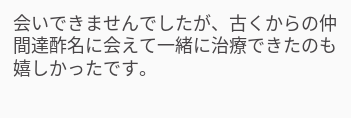会いできませんでしたが、古くからの仲間達酢名に会えて一緒に治療できたのも嬉しかったです。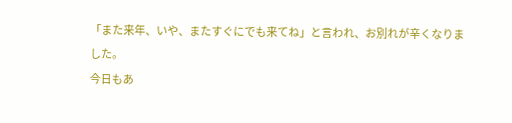「また来年、いや、またすぐにでも来てね」と言われ、お別れが辛くなりました。
今日もあ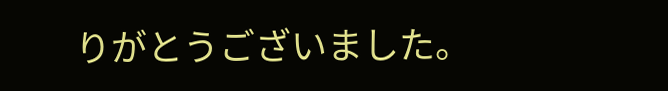りがとうございました。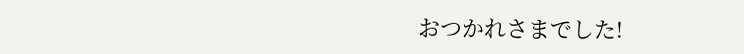おつかれさまでした!